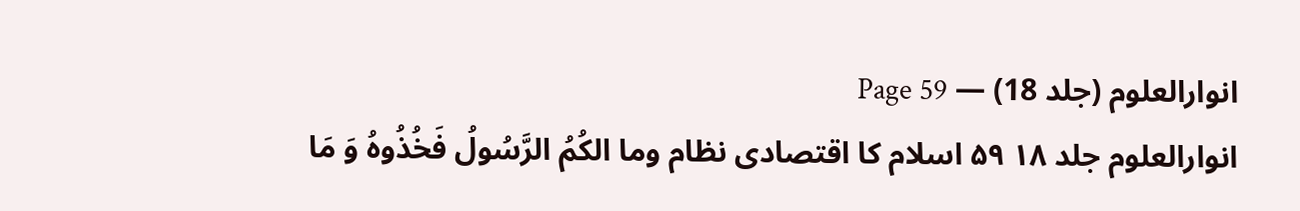انوارالعلوم (جلد 18) — Page 59
انوارالعلوم جلد ۱۸ ۵۹ اسلام کا اقتصادی نظام وما الكُمُ الرَّسُولُ فَخُذُوهُ وَ مَا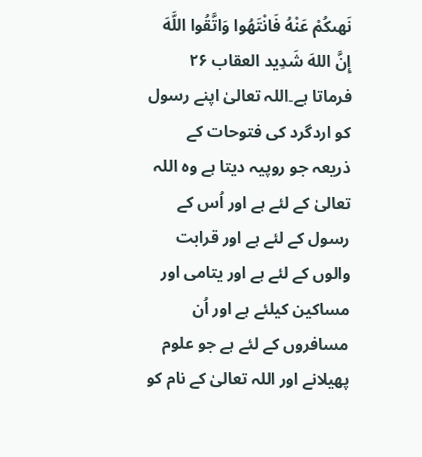نَهىكُمْ عَنْهُ فَانْتَهُوا وَاتَّقُوا اللَّهَ إِنَّ اللهَ شَدِيد العقاب ۲۶ فرماتا ہے۔اللہ تعالیٰ اپنے رسول کو اردگرد کی فتوحات کے ذریعہ جو روپیہ دیتا ہے وہ اللہ تعالیٰ کے لئے ہے اور اُس کے رسول کے لئے ہے اور قرابت والوں کے لئے ہے اور یتامی اور مساکین کیلئے ہے اور اُن مسافروں کے لئے ہے جو علوم پھیلانے اور اللہ تعالیٰ کے نام کو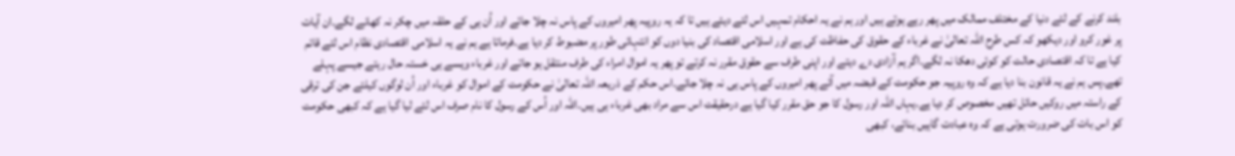بلند کرنے کے لئے دنیا کے مختلف ممالک میں پھر رہے ہوتے ہیں اور ہم نے یہ احکام تمہیں اس لئے دیئے ہیں تا کہ یہ روپیہ پھر امیروں کے پاس نہ چلا جائے اور اُن ہی کے حلقہ میں چکر نہ کھانے لگے۔ان آیات پر غور کرو اور دیکھو کہ کس طرح اللہ تعالیٰ نے غرباء کے حقوق کی حفاظت کی ہے اور اسلامی اقتصاد کی بنیا دوں کو انتہائی طور پر مضبوط کر دیا ہے۔فرماتا ہے ہم نے یہ اسلامی اقتصادی نظام اس لئے قائم کیا ہے تا کہ اقتصادی حالت کو کوئی دھکا نہ لگے۔اگر ہم آزادی دے دیتے اور اپنی طرف سے حقوق مقرر نہ کرتے تو پھر یہ اموال امراء کی طرف منتقل ہو جاتے اور غرباء ویسے ہی خستہ حال رہتے جیسے پہلے تھے۔پس ہم نے یہ قانون بنا دیا ہے کہ وہ روپیہ جو حکومت کے قبضہ میں آئے پھر امیروں کے پاس ہی نہ چلا جائے۔اس حکم کے ذریعہ اللہ تعالیٰ نے حکومت کے اموال کو غرباء اور اُن لوگوں کیلئے جن کی ترقی کے راستہ میں روکیں حائل تھیں مخصوص کر دیا ہے۔یہاں اللہ اور رسول کا جو حق مقرر کیا گیا ہے درحقیقت اس سے مراد بھی غرباء ہی ہیں۔اللہ اور اُس کے رسول کا نام صرف اس لئے لیا گیا ہے کہ کبھی حکومت کو اس بات کی ضرورت ہوتی ہے کہ وہ عبادت گاہیں بنائے، کبھی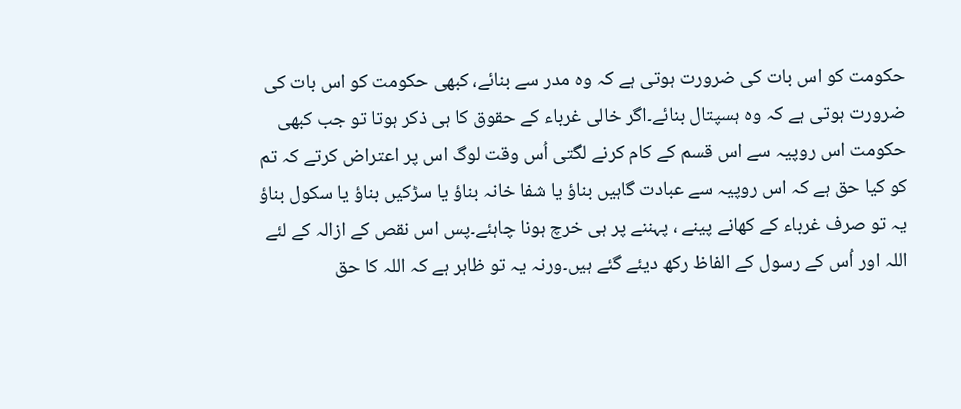حکومت کو اس بات کی ضرورت ہوتی ہے کہ وہ مدر سے بنائے، کبھی حکومت کو اس بات کی ضرورت ہوتی ہے کہ وہ ہسپتال بنائے۔اگر خالی غرباء کے حقوق کا ہی ذکر ہوتا تو جب کبھی حکومت اس روپیہ سے اس قسم کے کام کرنے لگتی اُس وقت لوگ اس پر اعتراض کرتے کہ تم کو کیا حق ہے کہ اس روپیہ سے عبادت گاہیں بناؤ یا شفا خانہ بناؤ یا سڑکیں بناؤ یا سکول بناؤ یہ تو صرف غرباء کے کھانے پینے ، پہننے پر ہی خرچ ہونا چاہئے۔پس اس نقص کے ازالہ کے لئے اللہ اور اُس کے رسول کے الفاظ رکھ دیئے گئے ہیں۔ورنہ یہ تو ظاہر ہے کہ اللہ کا حق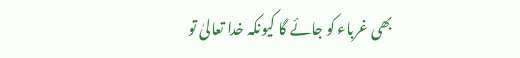بھی غرباء کو جائے گا کیونکہ خدا تعالیٰ تو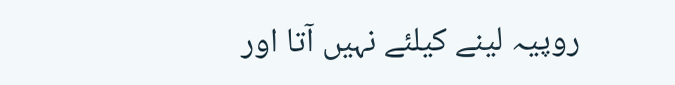روپیہ لینے کیلئے نہیں آتا اور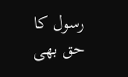رسول کا حق بھی